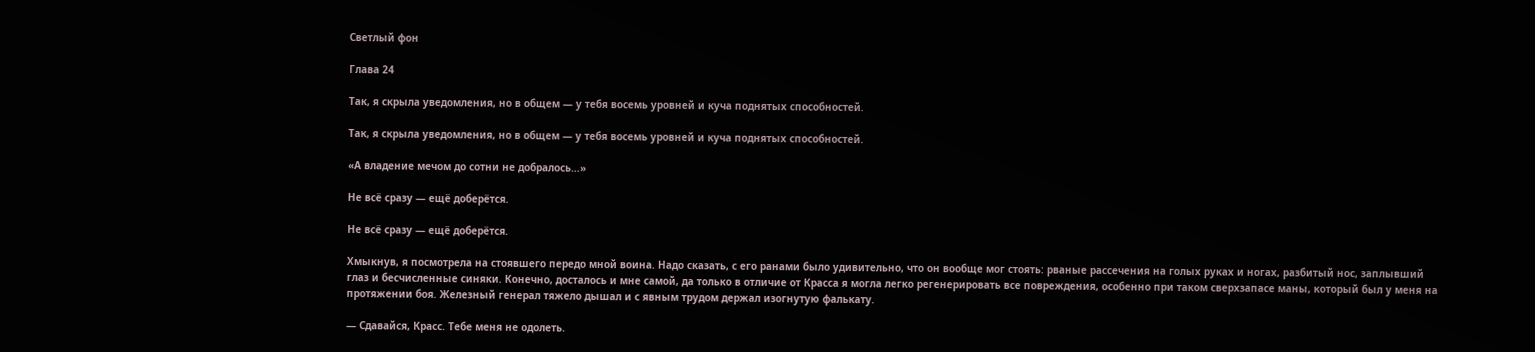Светлый фон

Глава 24

Так, я скрыла уведомления, но в общем — у тебя восемь уровней и куча поднятых способностей.

Так, я скрыла уведомления, но в общем — у тебя восемь уровней и куча поднятых способностей.

«А владение мечом до сотни не добралось…»

Не всё сразу — ещё доберётся.

Не всё сразу — ещё доберётся.

Хмыкнув, я посмотрела на стоявшего передо мной воина. Надо сказать, с его ранами было удивительно, что он вообще мог стоять: рваные рассечения на голых руках и ногах, разбитый нос, заплывший глаз и бесчисленные синяки. Конечно, досталось и мне самой, да только в отличие от Красса я могла легко регенерировать все повреждения, особенно при таком сверхзапасе маны, который был у меня на протяжении боя. Железный генерал тяжело дышал и с явным трудом держал изогнутую фалькату.

— Сдавайся, Красс. Тебе меня не одолеть.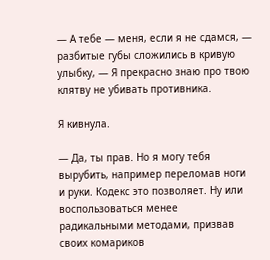— А тебе — меня, если я не сдамся, — разбитые губы сложились в кривую улыбку, — Я прекрасно знаю про твою клятву не убивать противника.

Я кивнула.

— Да, ты прав. Но я могу тебя вырубить, например переломав ноги и руки. Кодекс это позволяет. Ну или воспользоваться менее радикальными методами, призвав своих комариков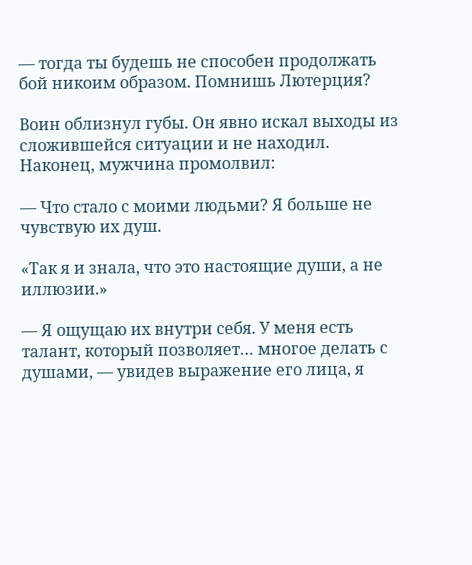— тогда ты будешь не способен продолжать бой никоим образом. Помнишь Лютерция?

Воин облизнул губы. Он явно искал выходы из сложившейся ситуации и не находил. Наконец, мужчина промолвил:

— Что стало с моими людьми? Я больше не чувствую их душ.

«Так я и знала, что это настоящие души, а не иллюзии.»

— Я ощущаю их внутри себя. У меня есть талант, который позволяет… многое делать с душами, — увидев выражение его лица, я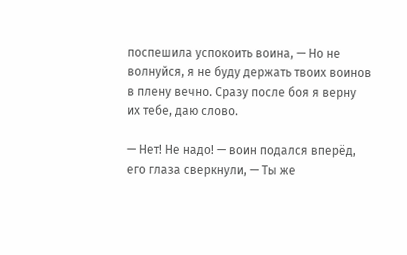поспешила успокоить воина, — Но не волнуйся, я не буду держать твоих воинов в плену вечно. Сразу после боя я верну их тебе, даю слово.

— Нет! Не надо! — воин подался вперёд, его глаза сверкнули, — Ты же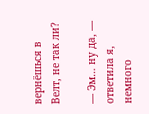вернёшься в Велт, не так ли?

— Эм… ну да, — ответила я, немного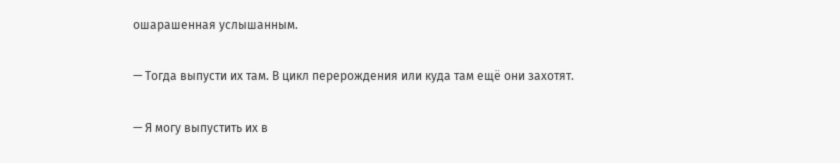ошарашенная услышанным.

— Тогда выпусти их там. В цикл перерождения или куда там ещё они захотят.

— Я могу выпустить их в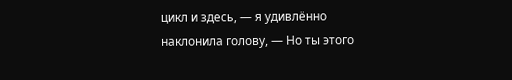цикл и здесь, — я удивлённо наклонила голову, — Но ты этого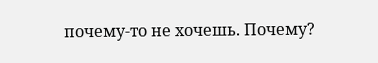почему-то не хочешь. Почему?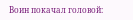Воин покачал головой: